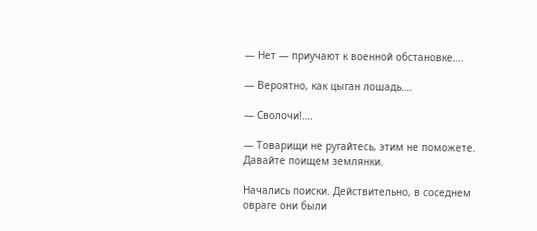— Нет — приучают к военной обстановке….

— Вероятно, как цыган лошадь….

— Сволочи!….

— Товарищи не ругайтесь, этим не поможете. Давайте поищем землянки.

Начались поиски. Действительно, в соседнем овраге они были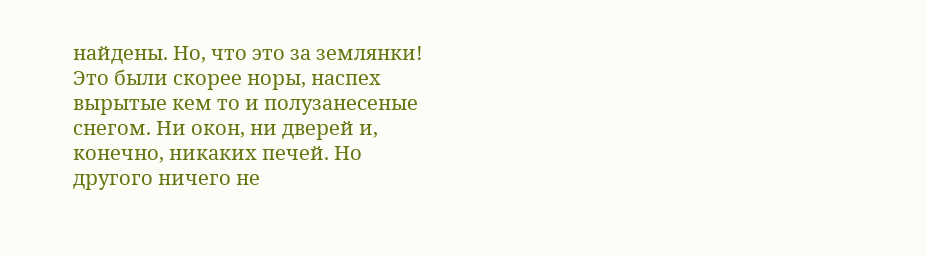найдены. Но, что это за землянки! Это были скорее норы, наспех вырытые кем то и полузанесеные снегом. Ни окон, ни дверей и, конечно, никаких печей. Но другого ничего не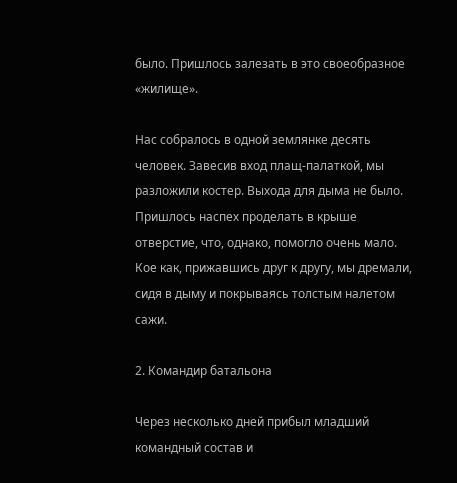было. Пришлось залезать в это своеобразное «жилище».

Нас собралось в одной землянке десять человек. Завесив вход плащ-палаткой, мы разложили костер. Выхода для дыма не было. Пришлось наспех проделать в крыше отверстие, что, однако, помогло очень мало. Кое как, прижавшись друг к другу, мы дремали, сидя в дыму и покрываясь толстым налетом сажи.

2. Командир батальона

Через несколько дней прибыл младший командный состав и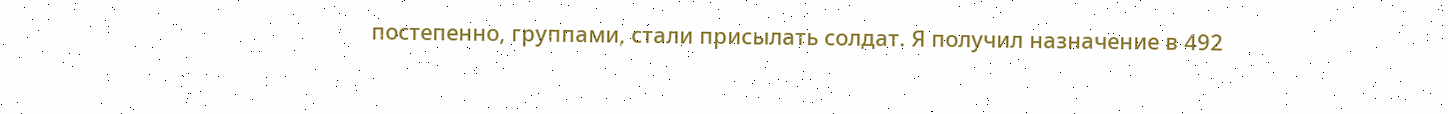постепенно, группами, стали присылать солдат. Я получил назначение в 492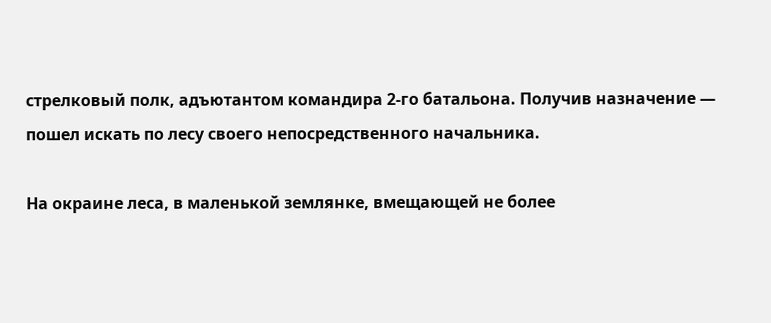стрелковый полк, адъютантом командира 2-го батальона. Получив назначение — пошел искать по лесу своего непосредственного начальника.

На окраине леса, в маленькой землянке, вмещающей не более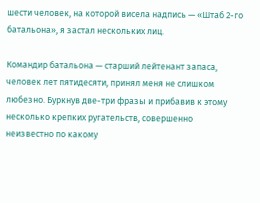шести человек, на которой висела надпись — «Штаб 2-го батальона», я застал нескольких лиц.

Командир батальона — старший лейтенант запаса, человек лет пятидесяти, принял меня не слишком любезно. Буркнув две-три фразы и прибавив к этому несколько крепких ругательств, совершенно неизвестно по какому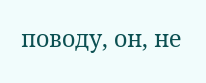поводу, он, не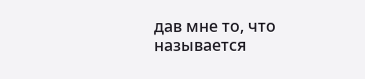дав мне то, что называется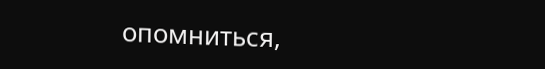опомниться,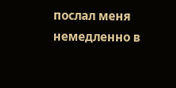послал меня немедленно в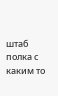штаб полка с каким то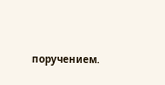поручением.